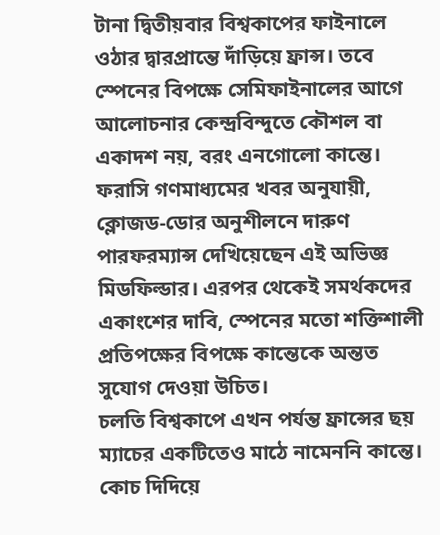টানা দ্বিতীয়বার বিশ্বকাপের ফাইনালে ওঠার দ্বারপ্রান্তে দাঁড়িয়ে ফ্রান্স। তবে স্পেনের বিপক্ষে সেমিফাইনালের আগে আলোচনার কেন্দ্রবিন্দুতে কৌশল বা একাদশ নয়, বরং এনগোলো কান্তে।
ফরাসি গণমাধ্যমের খবর অনুযায়ী, ক্লোজড-ডোর অনুশীলনে দারুণ পারফরম্যান্স দেখিয়েছেন এই অভিজ্ঞ মিডফিল্ডার। এরপর থেকেই সমর্থকদের একাংশের দাবি, স্পেনের মতো শক্তিশালী প্রতিপক্ষের বিপক্ষে কান্তেকে অন্তত সুযোগ দেওয়া উচিত।
চলতি বিশ্বকাপে এখন পর্যন্ত ফ্রান্সের ছয় ম্যাচের একটিতেও মাঠে নামেননি কান্তে। কোচ দিদিয়ে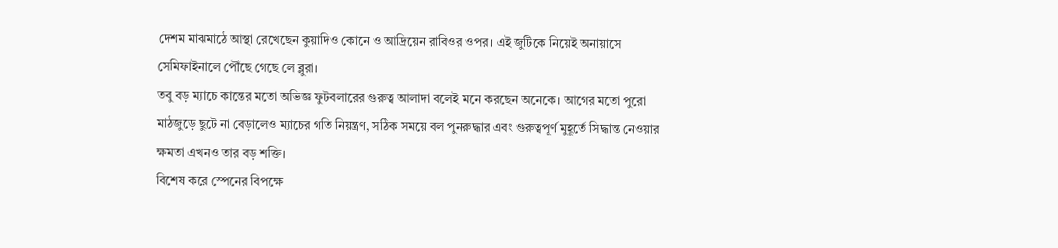দেশম মাঝমাঠে আস্থা রেখেছেন কুয়াদিও কোনে ও আদ্রিয়েন রাবিওর ওপর। এই জুটিকে নিয়েই অনায়াসে সেমিফাইনালে পৌঁছে গেছে লে ব্লুরা।
তবু বড় ম্যাচে কান্তের মতো অভিজ্ঞ ফুটবলারের গুরুত্ব আলাদা বলেই মনে করছেন অনেকে। আগের মতো পুরো মাঠজুড়ে ছুটে না বেড়ালেও ম্যাচের গতি নিয়ন্ত্রণ, সঠিক সময়ে বল পুনরুদ্ধার এবং গুরুত্বপূর্ণ মুহূর্তে সিদ্ধান্ত নেওয়ার ক্ষমতা এখনও তার বড় শক্তি।
বিশেষ করে স্পেনের বিপক্ষে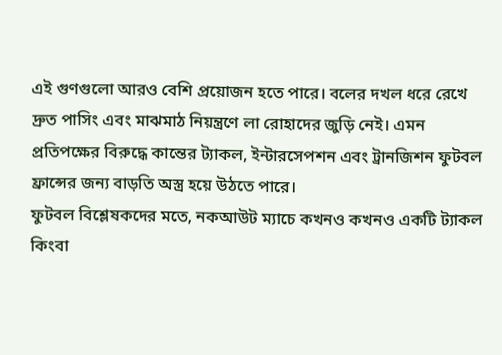এই গুণগুলো আরও বেশি প্রয়োজন হতে পারে। বলের দখল ধরে রেখে দ্রুত পাসিং এবং মাঝমাঠ নিয়ন্ত্রণে লা রোহাদের জুড়ি নেই। এমন প্রতিপক্ষের বিরুদ্ধে কান্তের ট্যাকল, ইন্টারসেপশন এবং ট্রানজিশন ফুটবল ফ্রান্সের জন্য বাড়তি অস্ত্র হয়ে উঠতে পারে।
ফুটবল বিশ্লেষকদের মতে, নকআউট ম্যাচে কখনও কখনও একটি ট্যাকল কিংবা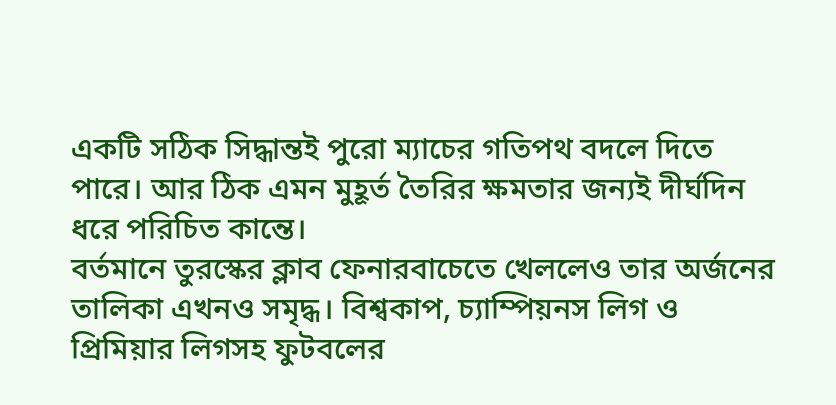একটি সঠিক সিদ্ধান্তই পুরো ম্যাচের গতিপথ বদলে দিতে পারে। আর ঠিক এমন মুহূর্ত তৈরির ক্ষমতার জন্যই দীর্ঘদিন ধরে পরিচিত কান্তে।
বর্তমানে তুরস্কের ক্লাব ফেনারবাচেতে খেললেও তার অর্জনের তালিকা এখনও সমৃদ্ধ। বিশ্বকাপ, চ্যাম্পিয়নস লিগ ও প্রিমিয়ার লিগসহ ফুটবলের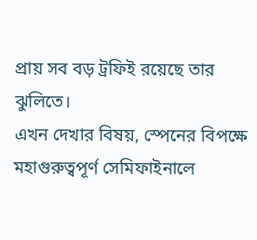প্রায় সব বড় ট্রফিই রয়েছে তার ঝুলিতে।
এখন দেখার বিষয়, স্পেনের বিপক্ষে মহাগুরুত্বপূর্ণ সেমিফাইনালে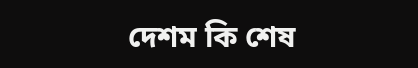দেশম কি শেষ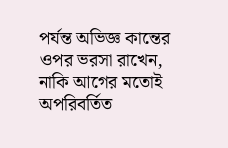পর্যন্ত অভিজ্ঞ কান্তের ওপর ভরসা রাখেন, নাকি আগের মতোই অপরিবর্তিত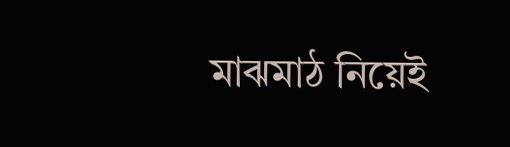মাঝমাঠ নিয়েই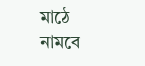মাঠে নামবে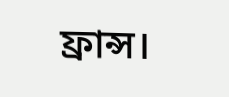ফ্রান্স।